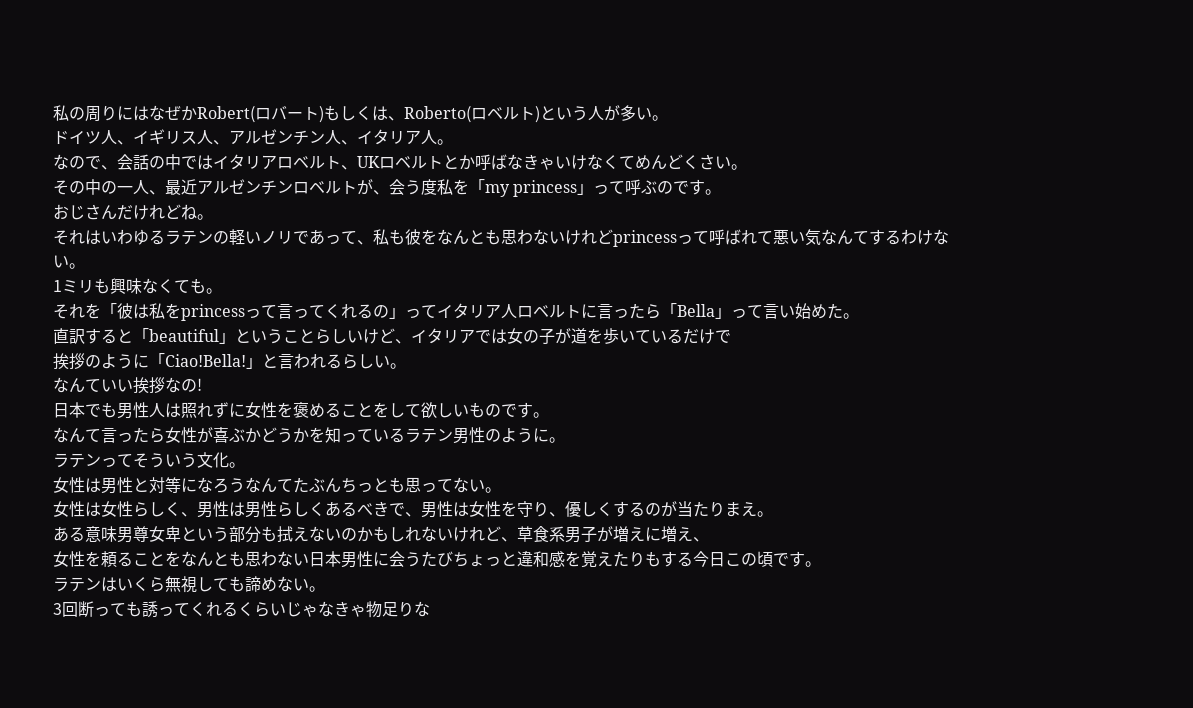私の周りにはなぜかRobert(ロバート)もしくは、Roberto(ロベルト)という人が多い。
ドイツ人、イギリス人、アルゼンチン人、イタリア人。
なので、会話の中ではイタリアロベルト、UKロベルトとか呼ばなきゃいけなくてめんどくさい。
その中の一人、最近アルゼンチンロベルトが、会う度私を「my princess」って呼ぶのです。
おじさんだけれどね。
それはいわゆるラテンの軽いノリであって、私も彼をなんとも思わないけれどprincessって呼ばれて悪い気なんてするわけない。
1ミリも興味なくても。
それを「彼は私をprincessって言ってくれるの」ってイタリア人ロベルトに言ったら「Bella」って言い始めた。
直訳すると「beautiful」ということらしいけど、イタリアでは女の子が道を歩いているだけで
挨拶のように「Ciao!Bella!」と言われるらしい。
なんていい挨拶なの!
日本でも男性人は照れずに女性を褒めることをして欲しいものです。
なんて言ったら女性が喜ぶかどうかを知っているラテン男性のように。
ラテンってそういう文化。
女性は男性と対等になろうなんてたぶんちっとも思ってない。
女性は女性らしく、男性は男性らしくあるべきで、男性は女性を守り、優しくするのが当たりまえ。
ある意味男尊女卑という部分も拭えないのかもしれないけれど、草食系男子が増えに増え、
女性を頼ることをなんとも思わない日本男性に会うたびちょっと違和感を覚えたりもする今日この頃です。
ラテンはいくら無視しても諦めない。
3回断っても誘ってくれるくらいじゃなきゃ物足りな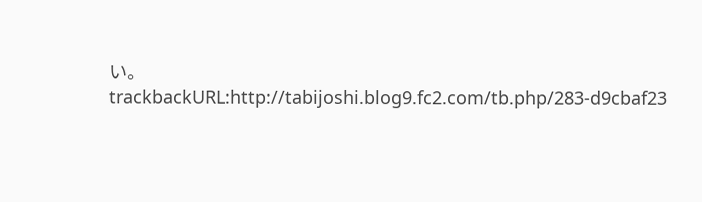い。
trackbackURL:http://tabijoshi.blog9.fc2.com/tb.php/283-d9cbaf23